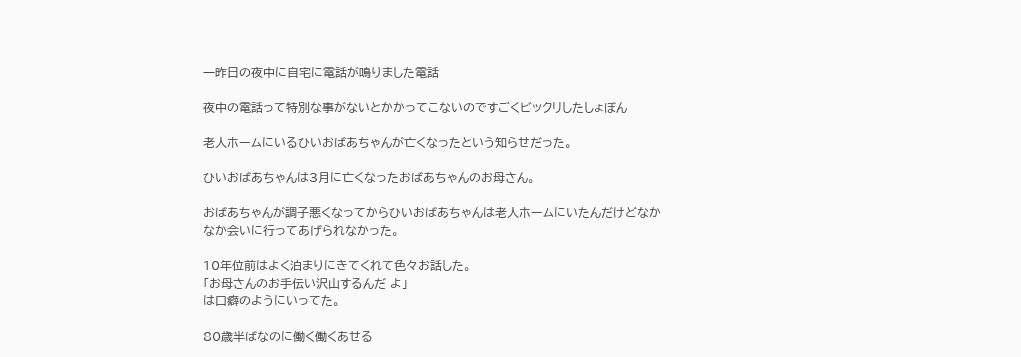一昨日の夜中に自宅に電話が鳴りました電話

夜中の電話って特別な事がないとかかってこないのですごくビックリしたしょぼん

老人ホームにいるひいおばあちゃんが亡くなったという知らせだった。

ひいおばあちゃんは3月に亡くなったおばあちゃんのお母さん。

おばあちゃんが調子悪くなってからひいおばあちゃんは老人ホームにいたんだけどなかなか会いに行ってあげられなかった。

10年位前はよく泊まりにきてくれて色々お話した。
「お母さんのお手伝い沢山するんだ よ」
は口癖のようにいってた。

80歳半ばなのに働く働くあせる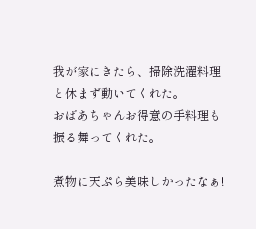我が家にきたら、掃除洗濯料理と休まず動いてくれた。
おばあちゃんお得意の手料理も振る舞ってくれた。

煮物に天ぷら美味しかったなぁ!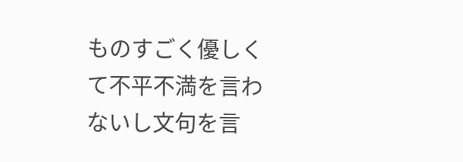ものすごく優しくて不平不満を言わないし文句を言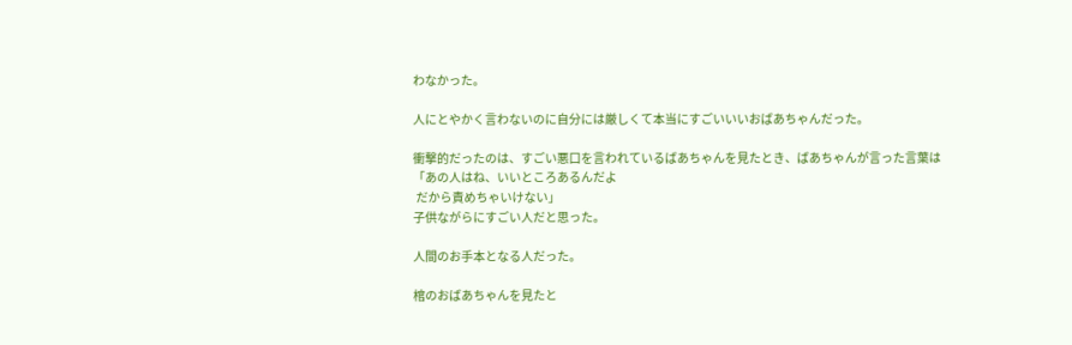わなかった。

人にとやかく言わないのに自分には厳しくて本当にすごいいいおばあちゃんだった。

衝撃的だったのは、すごい悪口を言われているばあちゃんを見たとき、ばあちゃんが言った言葉は
「あの人はね、いいところあるんだよ
 だから責めちゃいけない」
子供ながらにすごい人だと思った。

人間のお手本となる人だった。

棺のおばあちゃんを見たと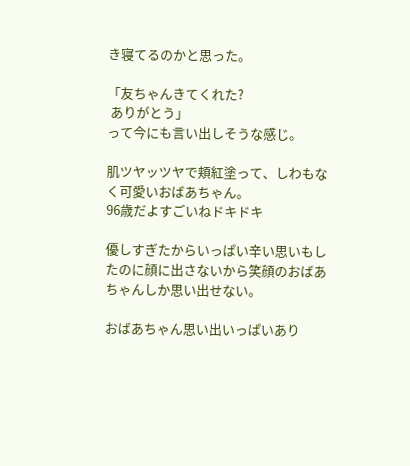き寝てるのかと思った。

「友ちゃんきてくれた?
 ありがとう」
って今にも言い出しそうな感じ。

肌ツヤッツヤで頬紅塗って、しわもなく可愛いおばあちゃん。
96歳だよすごいねドキドキ

優しすぎたからいっぱい辛い思いもしたのに顔に出さないから笑顔のおばあちゃんしか思い出せない。

おばあちゃん思い出いっぱいあり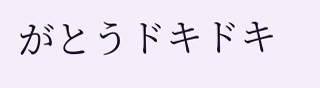がとうドキドキ